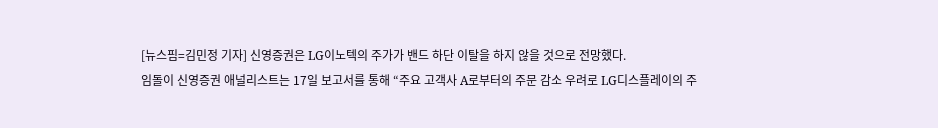[뉴스핌=김민정 기자] 신영증권은 LG이노텍의 주가가 밴드 하단 이탈을 하지 않을 것으로 전망했다.
임돌이 신영증권 애널리스트는 17일 보고서를 통해 “주요 고객사 A로부터의 주문 감소 우려로 LG디스플레이의 주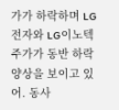가가 하락하며 LG전자와 LG이노텍 주가가 동반 하락 양상을 보이고 있어. 동사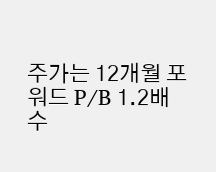주가는 12개월 포워드 P/B 1.2배 수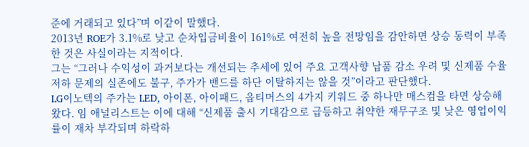준에 거래되고 있다”며 이같이 말했다.
2013년 ROE가 3.1%로 낮고 순차입금비율이 161%로 여전히 높을 전망임을 감안하면 상승 동력이 부족한 것은 사실이라는 지적이다.
그는 “그러나 수익성이 과거보다는 개선되는 추세에 있어 주요 고객사향 납품 감소 우려 및 신제품 수율 저하 문제의 실존에도 불구, 주가가 밴드를 하단 이탈하지는 않을 것”이라고 판단했다.
LG이노텍의 주가는 LED, 아이폰, 아이패드, 옵티머스의 4가지 키워드 중 하나만 매스컴을 타면 상승해 왔다. 임 애널리스트는 이에 대해 “신제품 출시 기대감으로 급등하고 취약한 재무구조 및 낮은 영업이익률이 재차 부각되며 하락하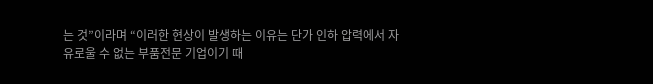는 것”이라며 “이러한 현상이 발생하는 이유는 단가 인하 압력에서 자유로울 수 없는 부품전문 기업이기 때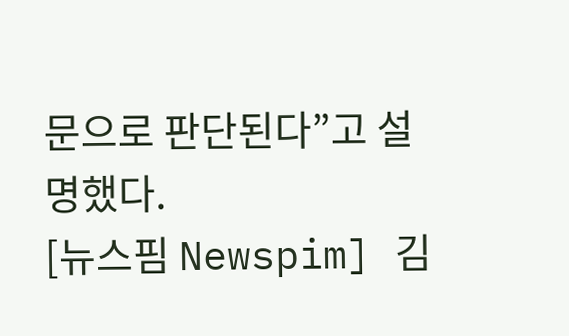문으로 판단된다”고 설명했다.
[뉴스핌 Newspim] 김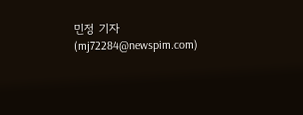민정 기자 (mj72284@newspim.com)